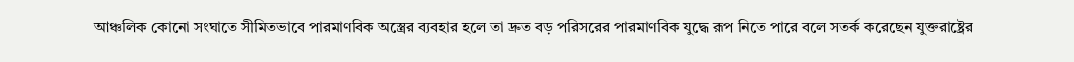আঞ্চলিক কোনো সংঘাতে সীমিতভাবে পারমাণবিক অস্ত্রের ব্যবহার হলে তা দ্রুত বড় পরিসরের পারমাণবিক যুদ্ধে রূপ নিতে পারে বলে সতর্ক করেছেন যুক্তরাষ্ট্রের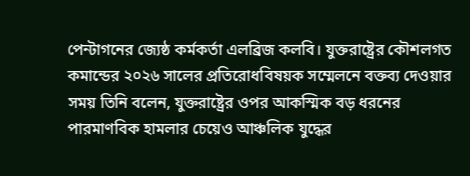পেন্টাগনের জ্যেষ্ঠ কর্মকর্তা এলব্রিজ কলবি। যুক্তরাষ্ট্রের কৌশলগত কমান্ডের ২০২৬ সালের প্রতিরোধবিষয়ক সম্মেলনে বক্তব্য দেওয়ার সময় তিনি বলেন, যুক্তরাষ্ট্রের ওপর আকস্মিক বড় ধরনের পারমাণবিক হামলার চেয়েও আঞ্চলিক যুদ্ধের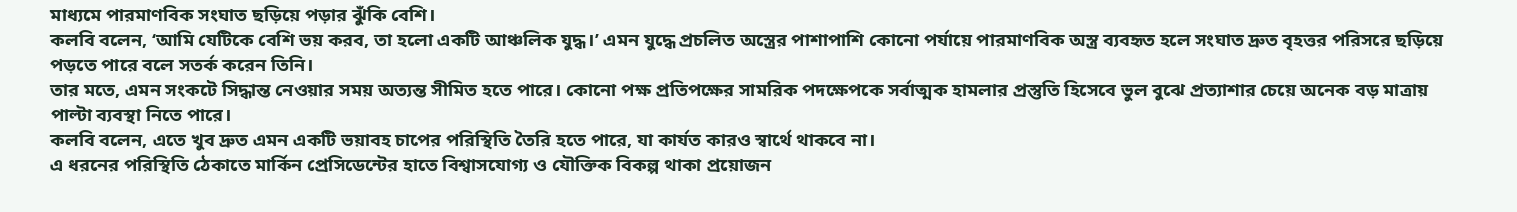মাধ্যমে পারমাণবিক সংঘাত ছড়িয়ে পড়ার ঝুঁকি বেশি।
কলবি বলেন, ‘আমি যেটিকে বেশি ভয় করব, তা হলো একটি আঞ্চলিক যুদ্ধ।’ এমন যুদ্ধে প্রচলিত অস্ত্রের পাশাপাশি কোনো পর্যায়ে পারমাণবিক অস্ত্র ব্যবহৃত হলে সংঘাত দ্রুত বৃহত্তর পরিসরে ছড়িয়ে পড়তে পারে বলে সতর্ক করেন তিনি।
তার মতে, এমন সংকটে সিদ্ধান্ত নেওয়ার সময় অত্যন্ত সীমিত হতে পারে। কোনো পক্ষ প্রতিপক্ষের সামরিক পদক্ষেপকে সর্বাত্মক হামলার প্রস্তুতি হিসেবে ভুল বুঝে প্রত্যাশার চেয়ে অনেক বড় মাত্রায় পাল্টা ব্যবস্থা নিতে পারে।
কলবি বলেন, এতে খুব দ্রুত এমন একটি ভয়াবহ চাপের পরিস্থিতি তৈরি হতে পারে, যা কার্যত কারও স্বার্থে থাকবে না।
এ ধরনের পরিস্থিতি ঠেকাতে মার্কিন প্রেসিডেন্টের হাতে বিশ্বাসযোগ্য ও যৌক্তিক বিকল্প থাকা প্রয়োজন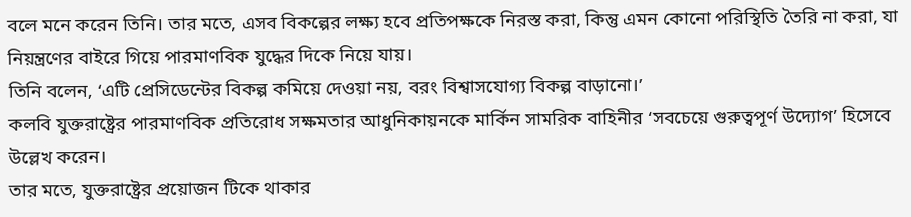বলে মনে করেন তিনি। তার মতে, এসব বিকল্পের লক্ষ্য হবে প্রতিপক্ষকে নিরস্ত করা, কিন্তু এমন কোনো পরিস্থিতি তৈরি না করা, যা নিয়ন্ত্রণের বাইরে গিয়ে পারমাণবিক যুদ্ধের দিকে নিয়ে যায়।
তিনি বলেন, ‘এটি প্রেসিডেন্টের বিকল্প কমিয়ে দেওয়া নয়, বরং বিশ্বাসযোগ্য বিকল্প বাড়ানো।’
কলবি যুক্তরাষ্ট্রের পারমাণবিক প্রতিরোধ সক্ষমতার আধুনিকায়নকে মার্কিন সামরিক বাহিনীর ‘সবচেয়ে গুরুত্বপূর্ণ উদ্যোগ’ হিসেবে উল্লেখ করেন।
তার মতে, যুক্তরাষ্ট্রের প্রয়োজন টিকে থাকার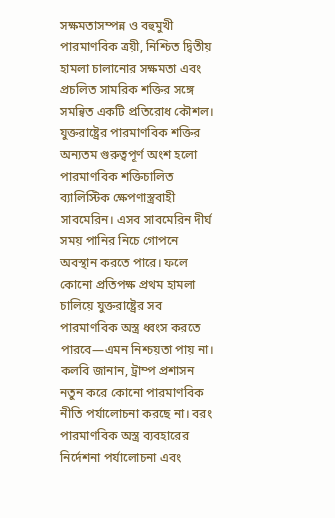সক্ষমতাসম্পন্ন ও বহুমুখী পারমাণবিক ত্রয়ী, নিশ্চিত দ্বিতীয় হামলা চালানোর সক্ষমতা এবং প্রচলিত সামরিক শক্তির সঙ্গে সমন্বিত একটি প্রতিরোধ কৌশল।
যুক্তরাষ্ট্রের পারমাণবিক শক্তির অন্যতম গুরুত্বপূর্ণ অংশ হলো পারমাণবিক শক্তিচালিত ব্যালিস্টিক ক্ষেপণাস্ত্রবাহী সাবমেরিন। এসব সাবমেরিন দীর্ঘ সময় পানির নিচে গোপনে অবস্থান করতে পারে। ফলে কোনো প্রতিপক্ষ প্রথম হামলা চালিয়ে যুক্তরাষ্ট্রের সব পারমাণবিক অস্ত্র ধ্বংস করতে পারবে—এমন নিশ্চয়তা পায় না।
কলবি জানান, ট্রাম্প প্রশাসন নতুন করে কোনো পারমাণবিক নীতি পর্যালোচনা করছে না। বরং পারমাণবিক অস্ত্র ব্যবহারের নির্দেশনা পর্যালোচনা এবং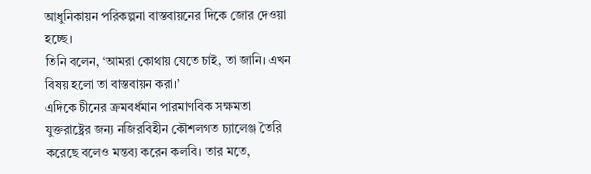আধুনিকায়ন পরিকল্পনা বাস্তবায়নের দিকে জোর দেওয়া হচ্ছে।
তিনি বলেন, ‘আমরা কোথায় যেতে চাই, তা জানি। এখন বিষয় হলো তা বাস্তবায়ন করা।’
এদিকে চীনের ক্রমবর্ধমান পারমাণবিক সক্ষমতা যুক্তরাষ্ট্রের জন্য নজিরবিহীন কৌশলগত চ্যালেঞ্জ তৈরি করেছে বলেও মন্তব্য করেন কলবি। তার মতে,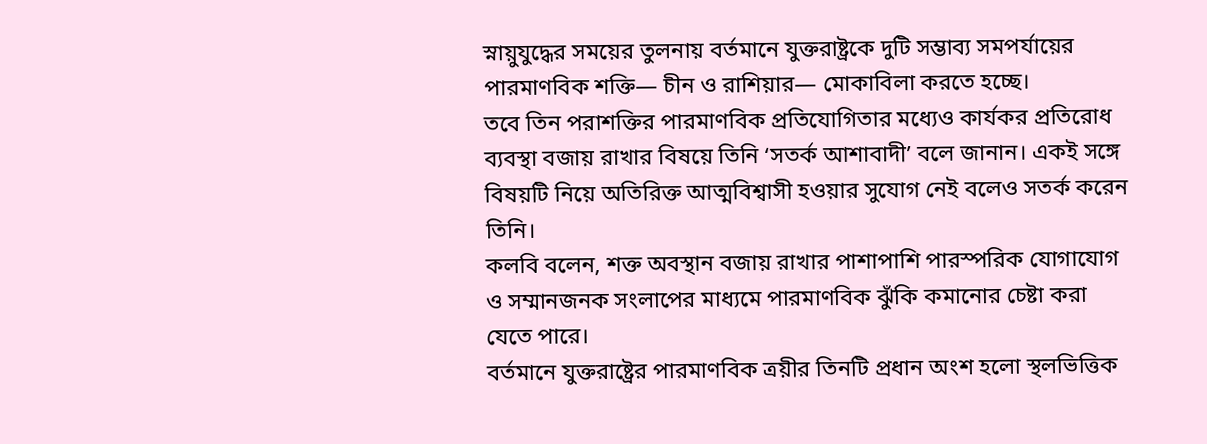স্নায়ুযুদ্ধের সময়ের তুলনায় বর্তমানে যুক্তরাষ্ট্রকে দুটি সম্ভাব্য সমপর্যায়ের পারমাণবিক শক্তি— চীন ও রাশিয়ার— মোকাবিলা করতে হচ্ছে।
তবে তিন পরাশক্তির পারমাণবিক প্রতিযোগিতার মধ্যেও কার্যকর প্রতিরোধ ব্যবস্থা বজায় রাখার বিষয়ে তিনি ‘সতর্ক আশাবাদী’ বলে জানান। একই সঙ্গে বিষয়টি নিয়ে অতিরিক্ত আত্মবিশ্বাসী হওয়ার সুযোগ নেই বলেও সতর্ক করেন তিনি।
কলবি বলেন, শক্ত অবস্থান বজায় রাখার পাশাপাশি পারস্পরিক যোগাযোগ ও সম্মানজনক সংলাপের মাধ্যমে পারমাণবিক ঝুঁকি কমানোর চেষ্টা করা যেতে পারে।
বর্তমানে যুক্তরাষ্ট্রের পারমাণবিক ত্রয়ীর তিনটি প্রধান অংশ হলো স্থলভিত্তিক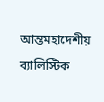আন্তমহাদেশীয় ব্যালিস্টিক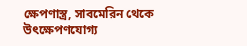ক্ষেপণাস্ত্র, সাবমেরিন থেকে উৎক্ষেপণযোগ্য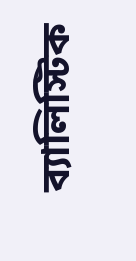ব্যালিস্টিক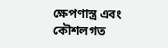ক্ষেপণাস্ত্র এবং কৌশলগত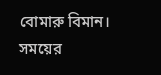বোমারু বিমান।
সময়ের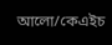আলো/কেএইচ